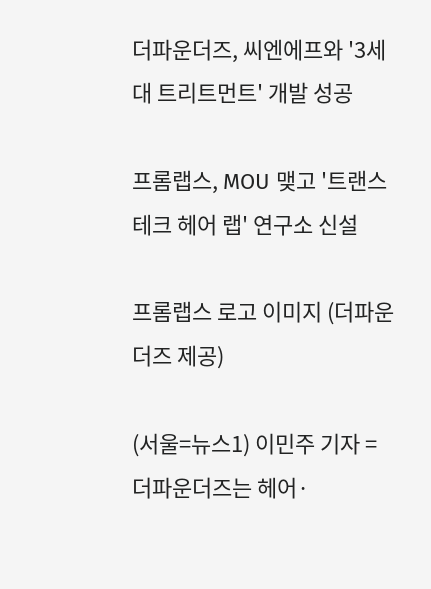더파운더즈, 씨엔에프와 '3세대 트리트먼트' 개발 성공

프롬랩스, MOU 맺고 '트랜스테크 헤어 랩' 연구소 신설

프롬랩스 로고 이미지 (더파운더즈 제공)

(서울=뉴스1) 이민주 기자 = 더파운더즈는 헤어·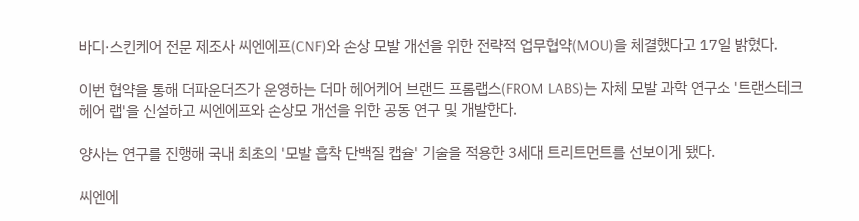바디·스킨케어 전문 제조사 씨엔에프(CNF)와 손상 모발 개선을 위한 전략적 업무협약(MOU)을 체결했다고 17일 밝혔다.

이번 협약을 통해 더파운더즈가 운영하는 더마 헤어케어 브랜드 프롬랩스(FROM LABS)는 자체 모발 과학 연구소 '트랜스테크 헤어 랩'을 신설하고 씨엔에프와 손상모 개선을 위한 공동 연구 및 개발한다.

양사는 연구를 진행해 국내 최초의 '모발 흡착 단백질 캡슐' 기술을 적용한 3세대 트리트먼트를 선보이게 됐다.

씨엔에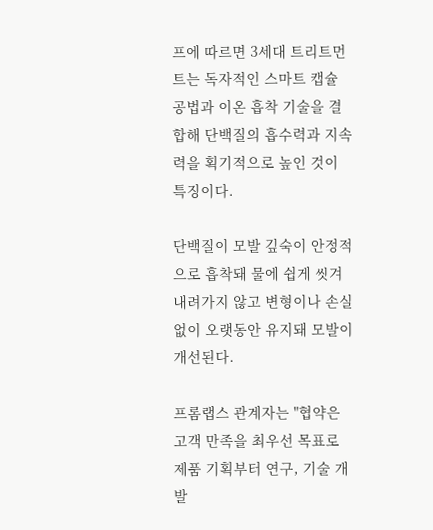프에 따르면 3세대 트리트먼트는 독자적인 스마트 캡슐 공법과 이온 흡착 기술을 결합해 단백질의 흡수력과 지속력을 획기적으로 높인 것이 특징이다.

단백질이 모발 깊숙이 안정적으로 흡착돼 물에 쉽게 씻겨 내려가지 않고 변형이나 손실 없이 오랫동안 유지돼 모발이 개선된다.

프롬랩스 관계자는 "협약은 고객 만족을 최우선 목표로 제품 기획부터 연구, 기술 개발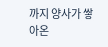까지 양사가 쌓아온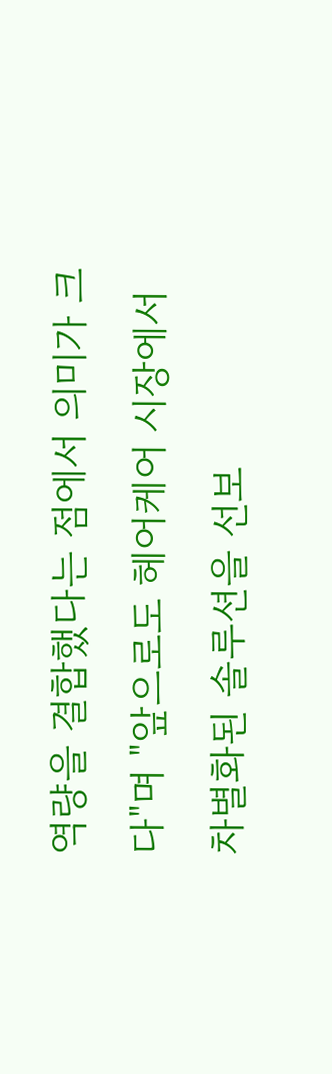역량을 결합했다는 점에서 의미가 크다"며 "앞으로도 헤어케어 시장에서 차별화된 솔루션을 선보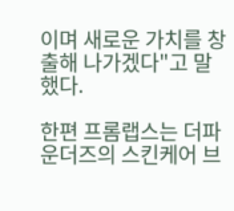이며 새로운 가치를 창출해 나가겠다"고 말했다.

한편 프롬랩스는 더파운더즈의 스킨케어 브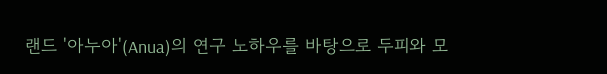랜드 '아누아'(Anua)의 연구 노하우를 바탕으로 두피와 모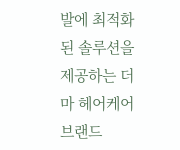발에 최적화된 솔루션을 제공하는 더마 헤어케어 브랜드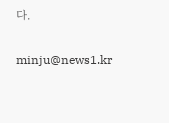다.

minju@news1.kr